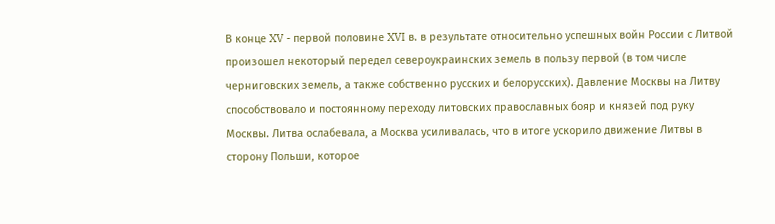В конце XV - первой половине XVI в. в результате относительно успешных войн России с Литвой произошел некоторый передел североукраинских земель в пользу первой (в том числе черниговских земель, а также собственно русских и белорусских). Давление Москвы на Литву способствовало и постоянному переходу литовских православных бояр и князей под руку Москвы. Литва ослабевала, а Москва усиливалась, что в итоге ускорило движение Литвы в сторону Польши, которое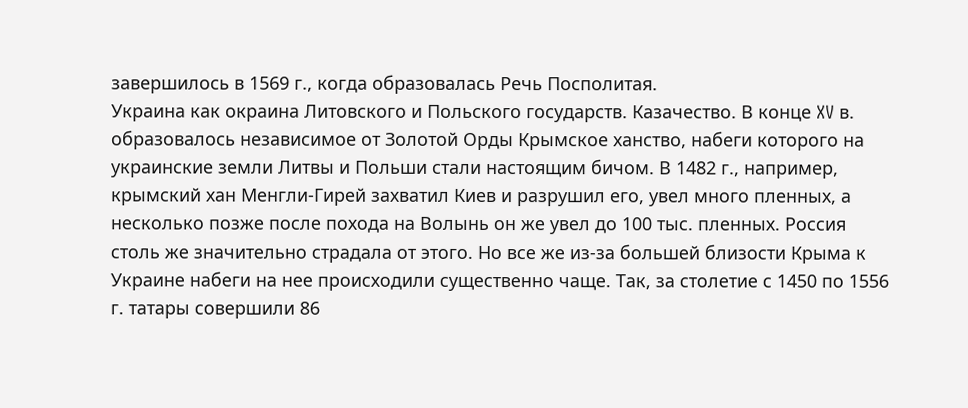завершилось в 1569 г., когда образовалась Речь Посполитая.
Украина как окраина Литовского и Польского государств. Казачество. В конце XV в. образовалось независимое от Золотой Орды Крымское ханство, набеги которого на украинские земли Литвы и Польши стали настоящим бичом. В 1482 г., например, крымский хан Менгли-Гирей захватил Киев и разрушил его, увел много пленных, а несколько позже после похода на Волынь он же увел до 100 тыс. пленных. Россия столь же значительно страдала от этого. Но все же из-за большей близости Крыма к Украине набеги на нее происходили существенно чаще. Так, за столетие с 1450 по 1556 г. татары совершили 86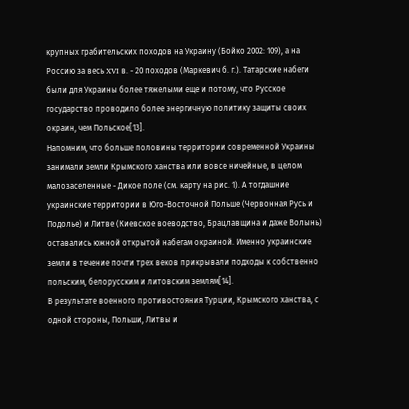крупных грабительских походов на Украину (Бойко 2002: 109), а на Россию за весь XVI в. - 20 походов (Маркевич б. г.). Татарские набеги были для Украины более тяжелыми еще и потому, что Русское государство проводило более энергичную политику защиты своих окраин, чем Польское[13].
Напомним, что больше половины территории современной Украины занимали земли Крымского ханства или вовсе ничейные, в целом малозаселенные - Дикое поле (см. карту на рис. 1). А тогдашние украинские территории в Юго-Восточной Польше (Червонная Русь и Подолье) и Литве (Киевское воеводство, Брацлавщина и даже Волынь) оставались южной открытой набегам окраиной. Именно украинские земли в течение почти трех веков прикрывали подходы к собственно польским, белорусским и литовским землям[14].
В результате военного противостояния Турции, Крымского ханства, с одной стороны, Польши, Литвы и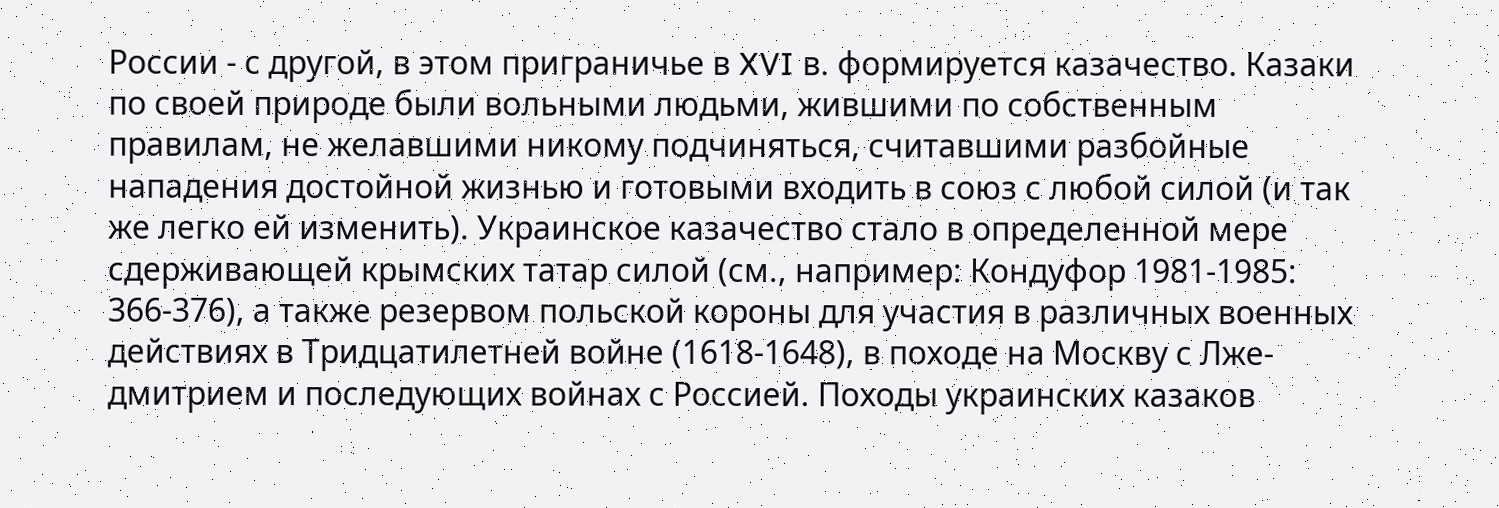России - с другой, в этом приграничье в XVI в. формируется казачество. Казаки по своей природе были вольными людьми, жившими по собственным правилам, не желавшими никому подчиняться, считавшими разбойные нападения достойной жизнью и готовыми входить в союз с любой силой (и так же легко ей изменить). Украинское казачество стало в определенной мере сдерживающей крымских татар силой (см., например: Кондуфор 1981-1985: 366-376), а также резервом польской короны для участия в различных военных действиях в Тридцатилетней войне (1618-1648), в походе на Москву с Лже-дмитрием и последующих войнах с Россией. Походы украинских казаков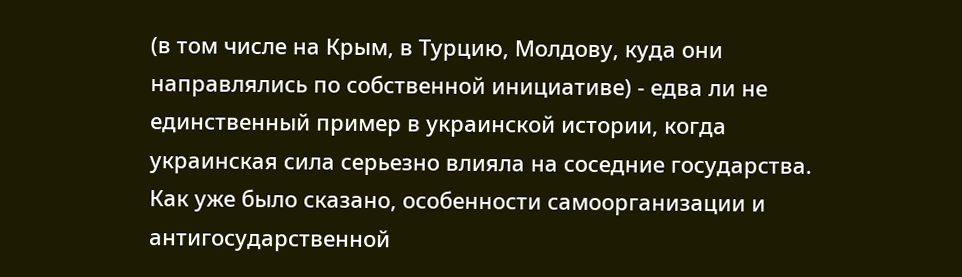(в том числе на Крым, в Турцию, Молдову, куда они направлялись по собственной инициативе) - едва ли не единственный пример в украинской истории, когда украинская сила серьезно влияла на соседние государства. Как уже было сказано, особенности самоорганизации и антигосударственной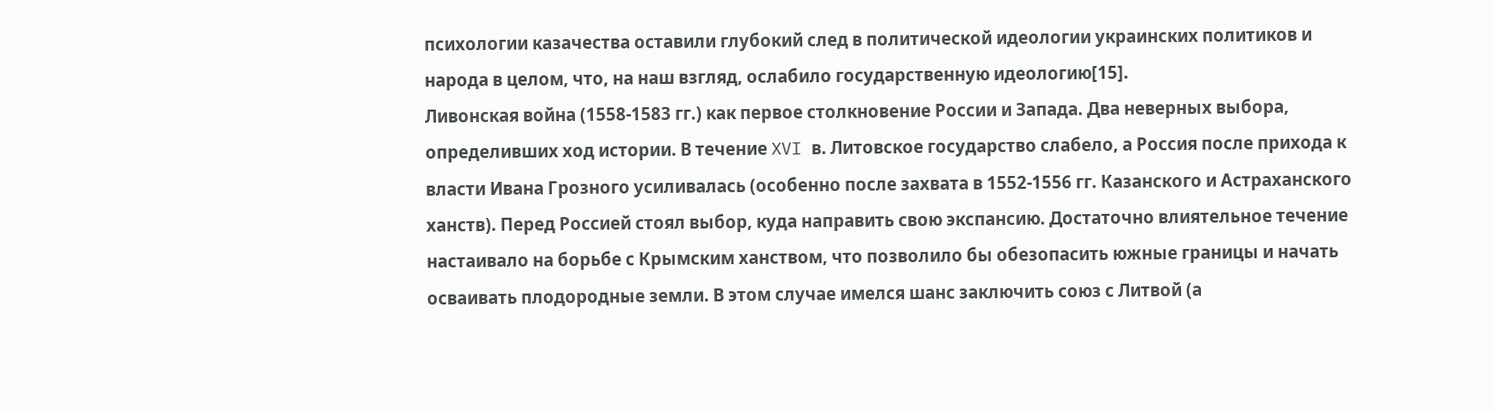психологии казачества оставили глубокий след в политической идеологии украинских политиков и народа в целом, что, на наш взгляд, ослабило государственную идеологию[15].
Ливонская война (1558-1583 гг.) как первое столкновение России и Запада. Два неверных выбора, определивших ход истории. В течение XVI в. Литовское государство слабело, а Россия после прихода к власти Ивана Грозного усиливалась (особенно после захвата в 1552-1556 гг. Казанского и Астраханского ханств). Перед Россией стоял выбор, куда направить свою экспансию. Достаточно влиятельное течение настаивало на борьбе с Крымским ханством, что позволило бы обезопасить южные границы и начать осваивать плодородные земли. В этом случае имелся шанс заключить союз с Литвой (а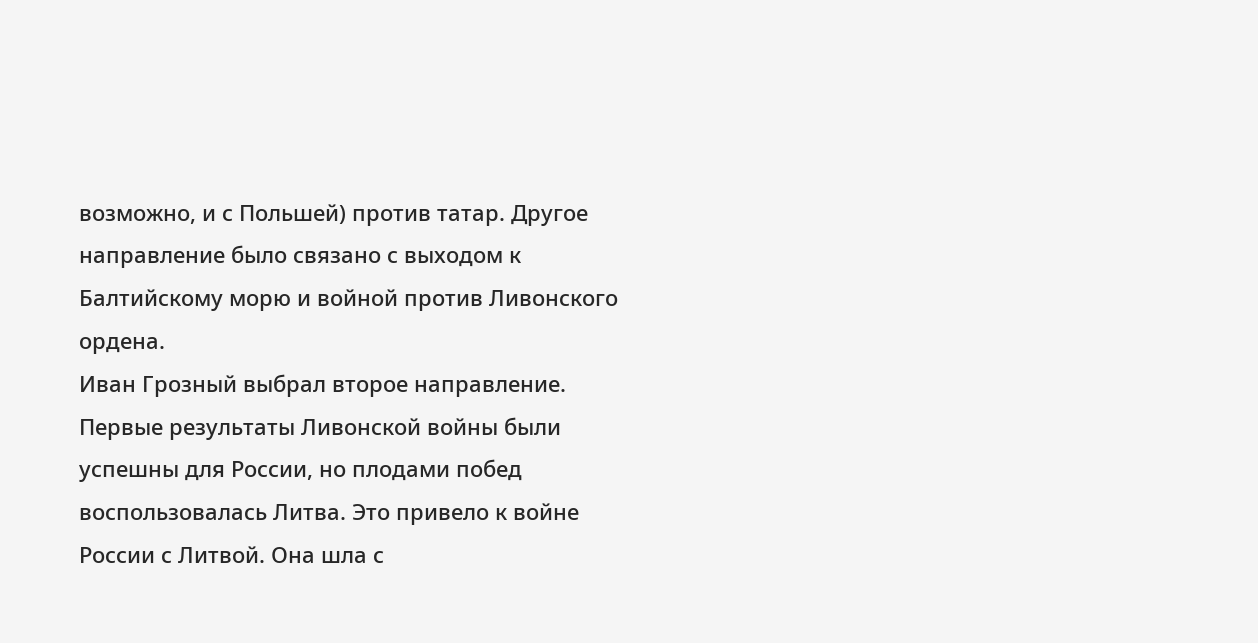возможно, и с Польшей) против татар. Другое направление было связано с выходом к Балтийскому морю и войной против Ливонского ордена.
Иван Грозный выбрал второе направление. Первые результаты Ливонской войны были успешны для России, но плодами побед воспользовалась Литва. Это привело к войне России с Литвой. Она шла с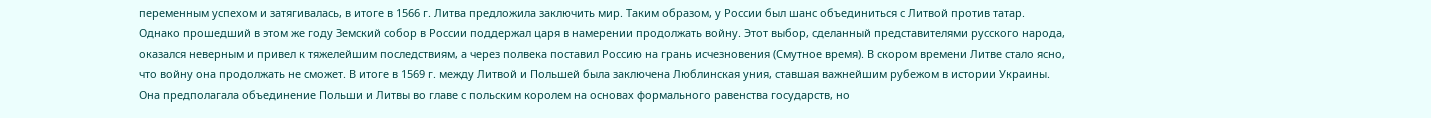переменным успехом и затягивалась, в итоге в 1566 г. Литва предложила заключить мир. Таким образом, у России был шанс объединиться с Литвой против татар. Однако прошедший в этом же году Земский собор в России поддержал царя в намерении продолжать войну. Этот выбор, сделанный представителями русского народа, оказался неверным и привел к тяжелейшим последствиям, а через полвека поставил Россию на грань исчезновения (Смутное время). В скором времени Литве стало ясно, что войну она продолжать не сможет. В итоге в 1569 г. между Литвой и Польшей была заключена Люблинская уния, ставшая важнейшим рубежом в истории Украины. Она предполагала объединение Польши и Литвы во главе с польским королем на основах формального равенства государств, но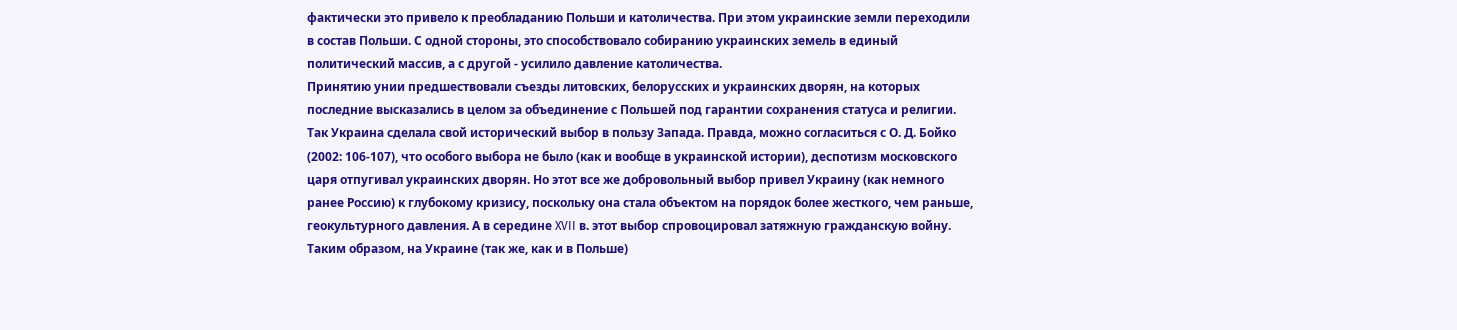фактически это привело к преобладанию Польши и католичества. При этом украинские земли переходили в состав Польши. С одной стороны, это способствовало собиранию украинских земель в единый политический массив, а с другой - усилило давление католичества.
Принятию унии предшествовали съезды литовских, белорусских и украинских дворян, на которых последние высказались в целом за объединение с Польшей под гарантии сохранения статуса и религии. Так Украина сделала свой исторический выбор в пользу Запада. Правда, можно согласиться с О. Д. Бойко (2002: 106-107), что особого выбора не было (как и вообще в украинской истории), деспотизм московского царя отпугивал украинских дворян. Но этот все же добровольный выбор привел Украину (как немного ранее Россию) к глубокому кризису, поскольку она стала объектом на порядок более жесткого, чем раньше, геокультурного давления. А в середине XVII в. этот выбор спровоцировал затяжную гражданскую войну. Таким образом, на Украине (так же, как и в Польше)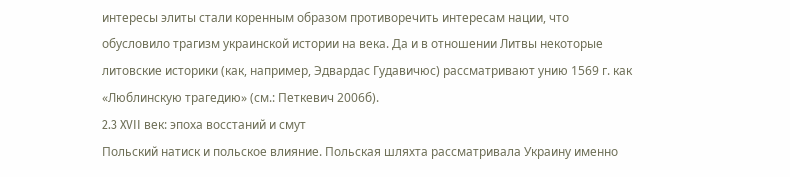интересы элиты стали коренным образом противоречить интересам нации, что обусловило трагизм украинской истории на века. Да и в отношении Литвы некоторые литовские историки (как, например, Эдвардас Гудавичюс) рассматривают унию 1569 г. как «Люблинскую трагедию» (см.: Петкевич 2006б).
2.3 XVII век: эпоха восстаний и смут
Польский натиск и польское влияние. Польская шляхта рассматривала Украину именно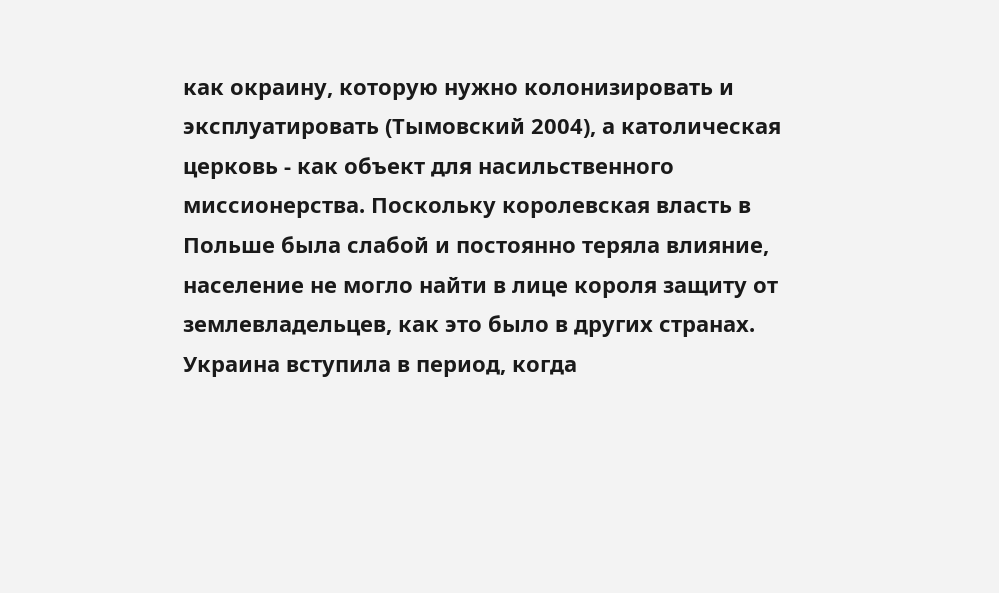как окраину, которую нужно колонизировать и эксплуатировать (Тымовский 2004), а католическая церковь - как объект для насильственного миссионерства. Поскольку королевская власть в Польше была слабой и постоянно теряла влияние, население не могло найти в лице короля защиту от землевладельцев, как это было в других странах. Украина вступила в период, когда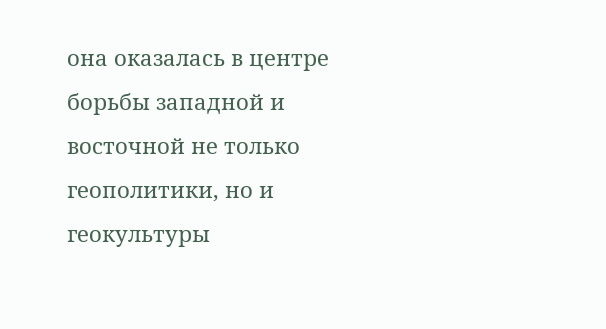она оказалась в центре борьбы западной и восточной не только геополитики, но и геокультуры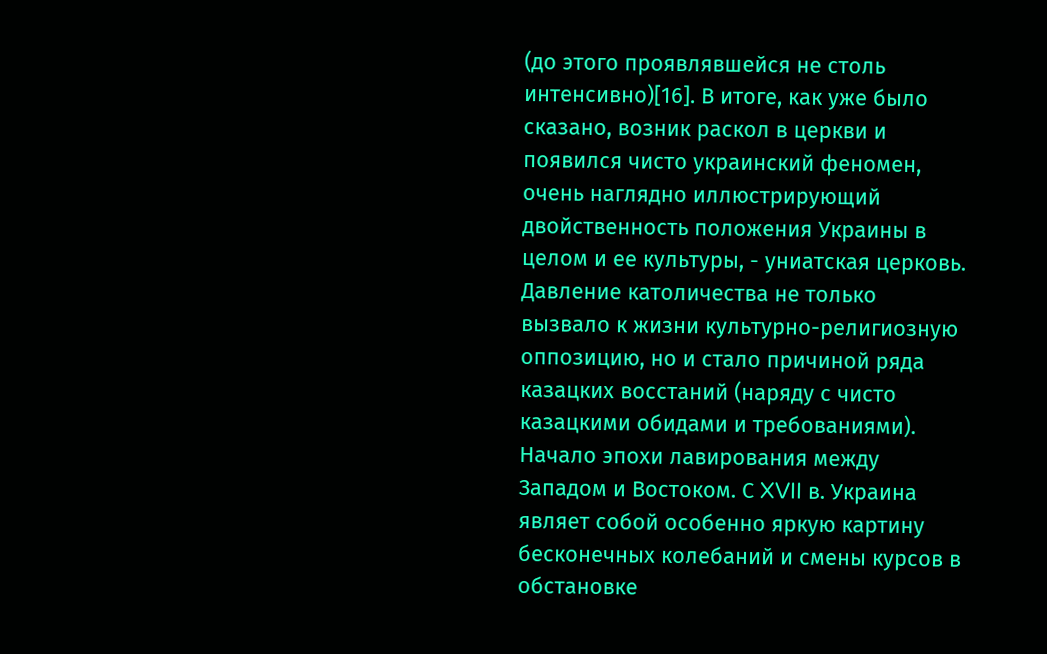(до этого проявлявшейся не столь интенсивно)[16]. В итоге, как уже было сказано, возник раскол в церкви и появился чисто украинский феномен, очень наглядно иллюстрирующий двойственность положения Украины в целом и ее культуры, - униатская церковь. Давление католичества не только вызвало к жизни культурно-религиозную оппозицию, но и стало причиной ряда казацких восстаний (наряду с чисто казацкими обидами и требованиями).
Начало эпохи лавирования между Западом и Востоком. С XVII в. Украина являет собой особенно яркую картину бесконечных колебаний и смены курсов в обстановке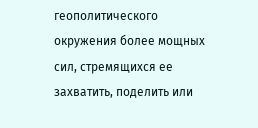геополитического окружения более мощных сил, стремящихся ее захватить, поделить или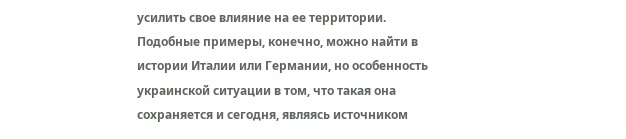усилить свое влияние на ее территории.
Подобные примеры, конечно, можно найти в истории Италии или Германии, но особенность украинской ситуации в том, что такая она сохраняется и сегодня, являясь источником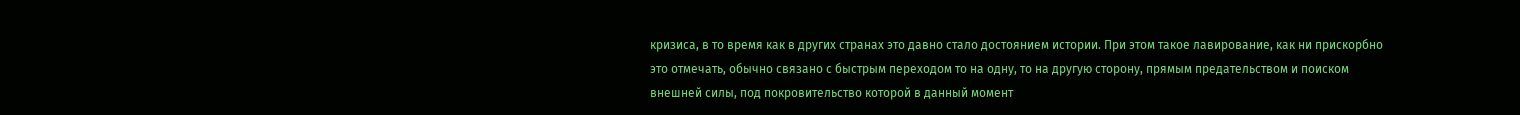кризиса, в то время как в других странах это давно стало достоянием истории. При этом такое лавирование, как ни прискорбно это отмечать, обычно связано с быстрым переходом то на одну, то на другую сторону, прямым предательством и поиском внешней силы, под покровительство которой в данный момент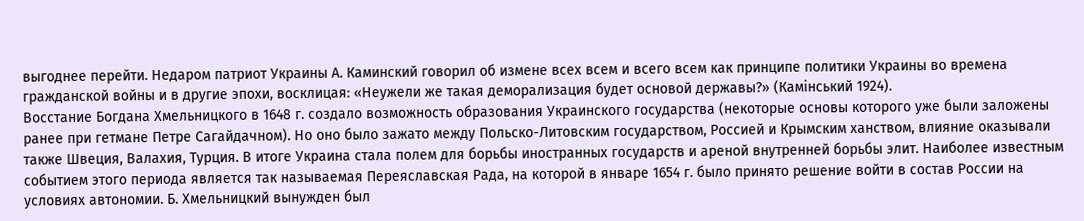выгоднее перейти. Недаром патриот Украины А. Каминский говорил об измене всех всем и всего всем как принципе политики Украины во времена гражданской войны и в другие эпохи, восклицая: «Неужели же такая деморализация будет основой державы?» (Камiнський 1924).
Восстание Богдана Хмельницкого в 1648 г. создало возможность образования Украинского государства (некоторые основы которого уже были заложены ранее при гетмане Петре Сагайдачном). Но оно было зажато между Польско-Литовским государством, Россией и Крымским ханством, влияние оказывали также Швеция, Валахия, Турция. В итоге Украина стала полем для борьбы иностранных государств и ареной внутренней борьбы элит. Наиболее известным событием этого периода является так называемая Переяславская Рада, на которой в январе 1654 г. было принято решение войти в состав России на условиях автономии. Б. Хмельницкий вынужден был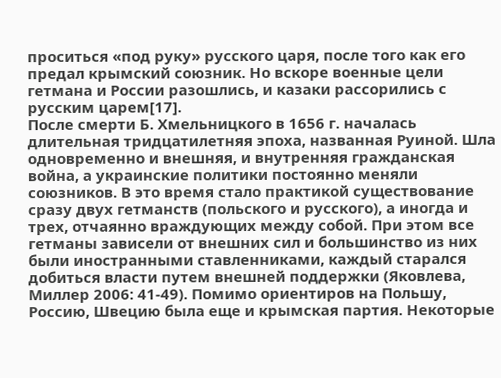проситься «под руку» русского царя, после того как его предал крымский союзник. Но вскоре военные цели гетмана и России разошлись, и казаки рассорились с русским царем[17].
После смерти Б. Хмельницкого в 1656 г. началась длительная тридцатилетняя эпоха, названная Руиной. Шла одновременно и внешняя, и внутренняя гражданская война, а украинские политики постоянно меняли союзников. В это время стало практикой существование сразу двух гетманств (польского и русского), а иногда и трех, отчаянно враждующих между собой. При этом все гетманы зависели от внешних сил и большинство из них были иностранными ставленниками, каждый старался добиться власти путем внешней поддержки (Яковлева, Миллер 2006: 41-49). Помимо ориентиров на Польшу, Россию, Швецию была еще и крымская партия. Некоторые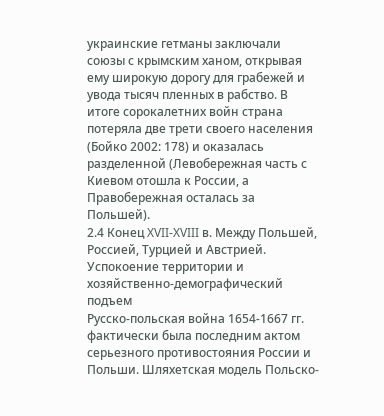украинские гетманы заключали союзы с крымским ханом, открывая ему широкую дорогу для грабежей и увода тысяч пленных в рабство. В итоге сорокалетних войн страна потеряла две трети своего населения (Бойко 2002: 178) и оказалась разделенной (Левобережная часть с Киевом отошла к России, а Правобережная осталась за Польшей).
2.4 Конец XVII-XVIII в. Между Польшей, Россией, Турцией и Австрией. Успокоение территории и хозяйственно-демографический подъем
Русско-польская война 1654-1667 гг. фактически была последним актом серьезного противостояния России и Польши. Шляхетская модель Польско-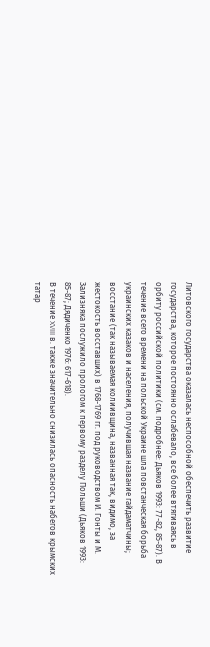Литовского государства оказалась неспособной обеспечить развитие государства, которое постоянно ослабевало, все более втягиваясь в орбиту российской политики (см. подробнее: Дьяков 1993: 77-82, 85-87). В течение всего времени на польской Украине шла повстанческая борьба украинских казаков и населения, получившая название гайдаматчины; восстание (так называемая колиивщина, названная так, видимо, за жестокость восставших) в 1768-1769 гг. под руководством И. Гонты и М. Зализняка послужило прологом к первому разделу Польши (Дьяков 1993: 85-87; Дядиченко 1976: 617-618).
В течение XVIII в. также значительно снизилась опасность набегов крымских татар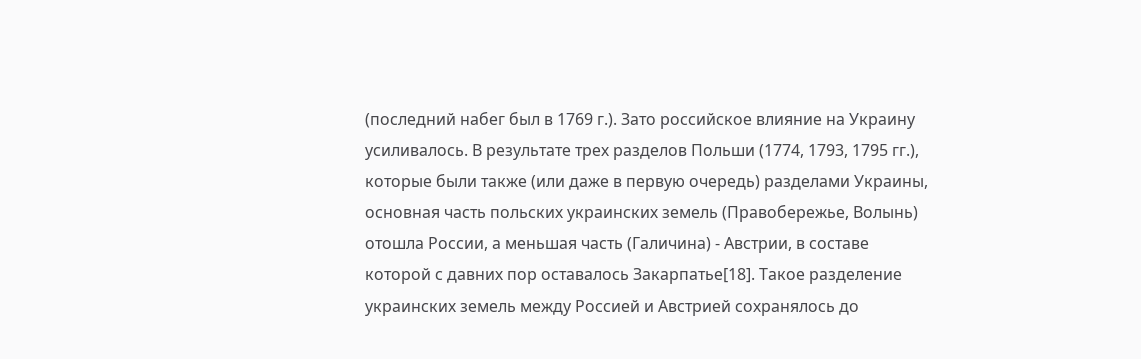(последний набег был в 1769 г.). Зато российское влияние на Украину усиливалось. В результате трех разделов Польши (1774, 1793, 1795 гг.), которые были также (или даже в первую очередь) разделами Украины, основная часть польских украинских земель (Правобережье, Волынь) отошла России, а меньшая часть (Галичина) - Австрии, в составе которой с давних пор оставалось Закарпатье[18]. Такое разделение украинских земель между Россией и Австрией сохранялось до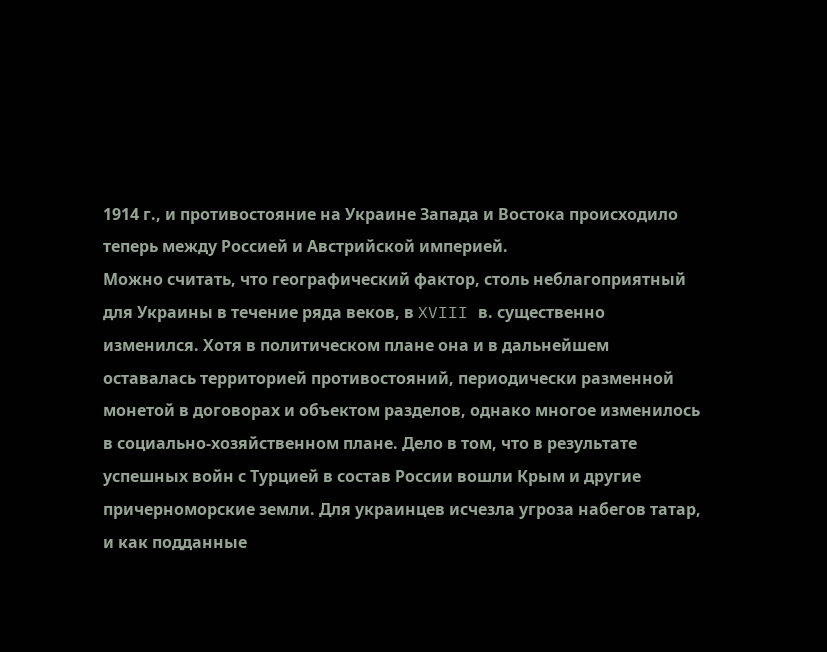1914 г., и противостояние на Украине Запада и Востока происходило теперь между Россией и Австрийской империей.
Можно считать, что географический фактор, столь неблагоприятный для Украины в течение ряда веков, в XVIII в. существенно изменился. Хотя в политическом плане она и в дальнейшем оставалась территорией противостояний, периодически разменной монетой в договорах и объектом разделов, однако многое изменилось в социально-хозяйственном плане. Дело в том, что в результате успешных войн с Турцией в состав России вошли Крым и другие причерноморские земли. Для украинцев исчезла угроза набегов татар, и как подданные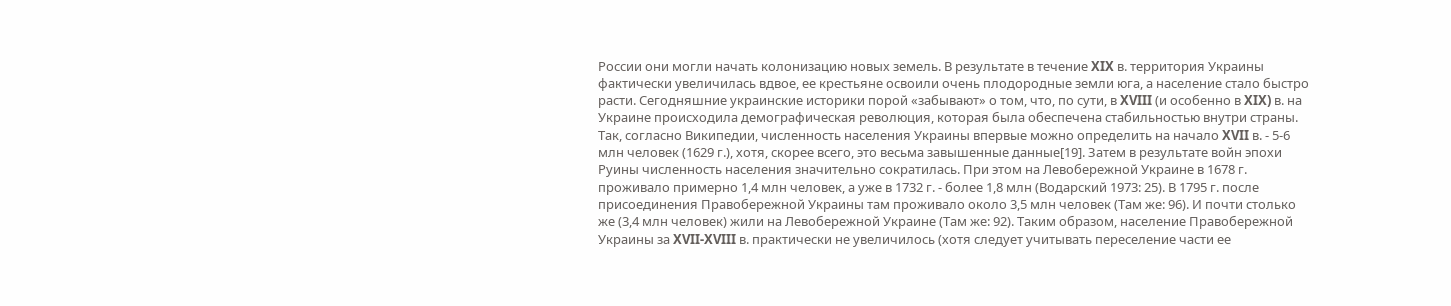России они могли начать колонизацию новых земель. В результате в течение XIX в. территория Украины фактически увеличилась вдвое, ее крестьяне освоили очень плодородные земли юга, а население стало быстро расти. Сегодняшние украинские историки порой «забывают» о том, что, по сути, в XVIII (и особенно в XIX) в. на Украине происходила демографическая революция, которая была обеспечена стабильностью внутри страны.
Так, согласно Википедии, численность населения Украины впервые можно определить на начало XVII в. - 5-6 млн человек (1629 г.), хотя, скорее всего, это весьма завышенные данные[19]. Затем в результате войн эпохи Руины численность населения значительно сократилась. При этом на Левобережной Украине в 1678 г. проживало примерно 1,4 млн человек, а уже в 1732 г. - более 1,8 млн (Водарский 1973: 25). В 1795 г. после присоединения Правобережной Украины там проживало около 3,5 млн человек (Там же: 96). И почти столько же (3,4 млн человек) жили на Левобережной Украине (Там же: 92). Таким образом, население Правобережной Украины за XVII-XVIII в. практически не увеличилось (хотя следует учитывать переселение части ее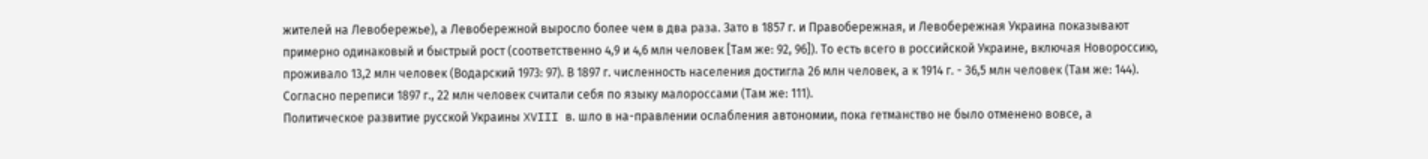жителей на Левобережье), а Левобережной выросло более чем в два раза. Зато в 1857 г. и Правобережная, и Левобережная Украина показывают примерно одинаковый и быстрый рост (соответственно 4,9 и 4,6 млн человек [Там же: 92, 96]). То есть всего в российской Украине, включая Новороссию, проживало 13,2 млн человек (Водарский 1973: 97). В 1897 г. численность населения достигла 26 млн человек, а к 1914 г. - 36,5 млн человек (Там же: 144). Согласно переписи 1897 г., 22 млн человек считали себя по языку малороссами (Там же: 111).
Политическое развитие русской Украины XVIII в. шло в на-правлении ослабления автономии, пока гетманство не было отменено вовсе, а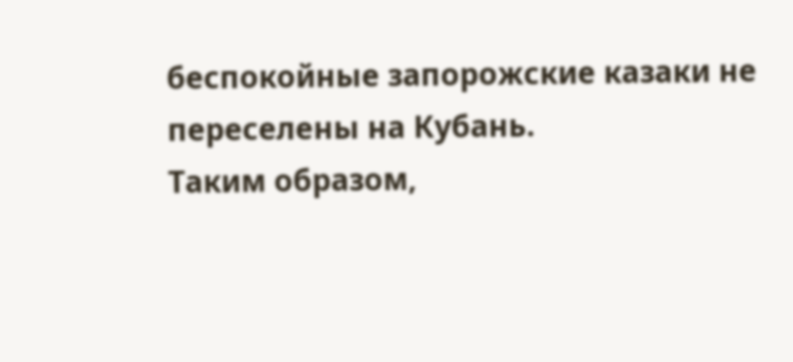беспокойные запорожские казаки не переселены на Кубань.
Таким образом,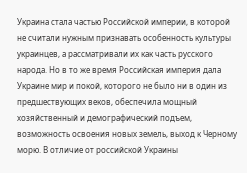Украина стала частью Российской империи, в которой не считали нужным признавать особенность культуры украинцев, а рассматривали их как часть русского народа. Но в то же время Российская империя дала Украине мир и покой, которого не было ни в один из предшествующих веков, обеспечила мощный хозяйственный и демографический подъем, возможность освоения новых земель, выход к Черному морю. В отличие от российской Украины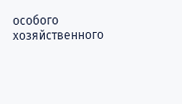особого хозяйственного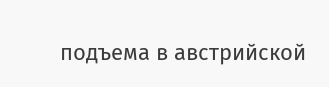подъема в австрийской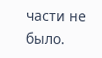части не было.